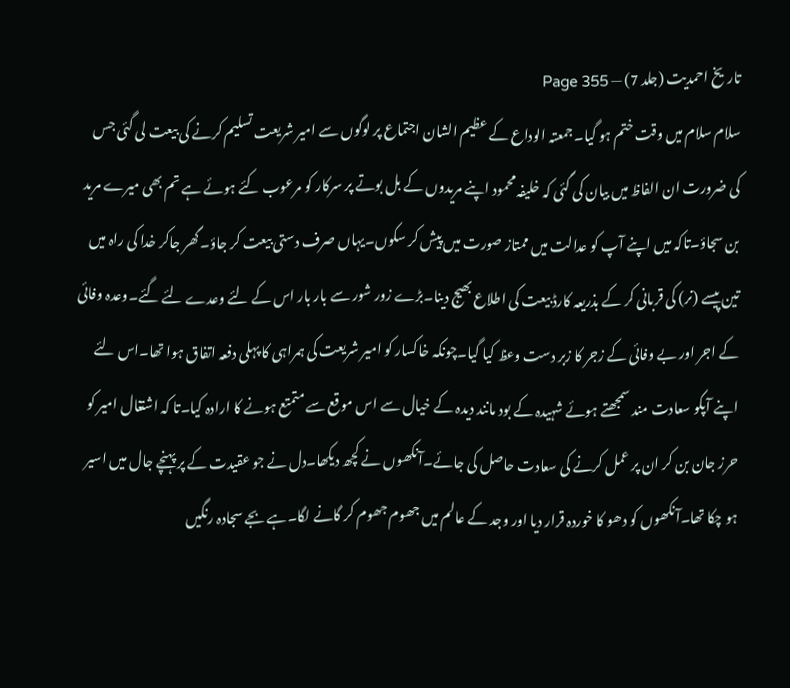تاریخ احمدیت (جلد 7) — Page 355
سلام سلام میں وقت ختم ہو گیا۔جمعتہ الوداع کے عظیم الشان اجتماع پر لوگوں سے امیر شریعت تسلیم کرنے کی بیعت لی گئی جس کی ضرورت ان الفاظ میں بیان کی گئی کہ خلیفہ محمود اپنے مریدوں کے بل بوتے پر سرکار کو مرعوب کئے ہوئے ہے تم بھی میرے مرید بن سجاؤ۔تاکہ میں اپنے آپ کو عدالت میں ممتاز صورت میں پیش کر سکوں۔یہاں صرف دستی بیعت کر جاؤ۔گھر جاکر خدا کی راہ میں تین پیسے (نر) کی قربانی کر کے بذریعہ کارڈ بیعت کی اطلاع بھیج دینا۔بڑے زور شور سے بار بار اس کے لئے وعدے لئے گئے۔وعدہ وفائی کے اجر اور بے وفائی کے زجر کا زبر دست وعظ کیا گیا۔چونکہ خاکسار کو امیر شریعت کی ہمراہی کا پہلی دفعہ اتفاق ہوا تھا۔اس لئے اپنے آپکو سعادت مند سمجھتے ہوئے شہیدہ کے بود مانند دیدہ کے خیال سے اس موقع سے متمتع ہونے کا ارادہ کیا۔تا کہ اشتغال امیر کو حرز جان بن کر ان پر عمل کرنے کی سعادت حاصل کی جائے۔آنکھوں نے کچھ دیکھا۔دل نے جو عقیدت کے پر پہنچے جال میں اسیر ہو چکا تھا۔آنکھوں کو دھو کا خوردہ قرار دیا اور وجد کے عالم میں جھوم جھوم کر گانے لگا۔ہے بجے سجادہ رنگیں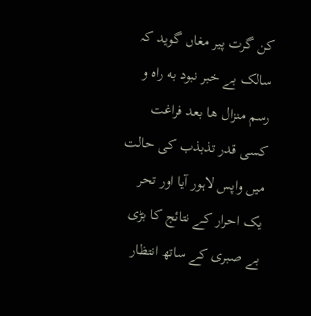کن گرت پیر مغاں گوید کہ سالک بے خبر نبود به راه و رسم منزال ها بعد فراغت کسی قدر تذبذب کی حالت میں واپس لاہور آیا اور تحر یک احرار کے نتائج کا بڑی بے صبری کے ساتھ انتظار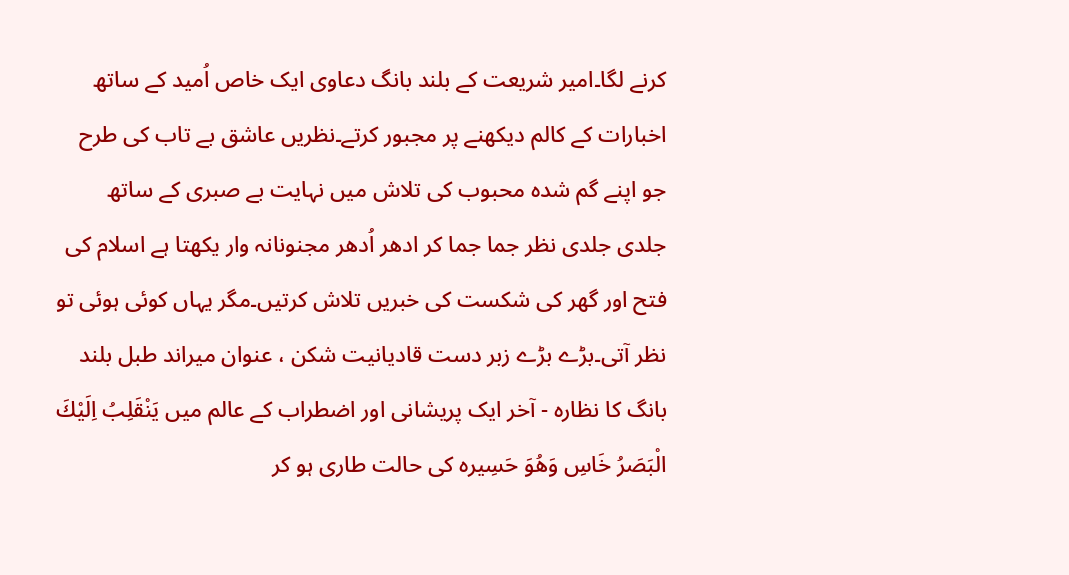کرنے لگا۔امیر شریعت کے بلند بانگ دعاوی ایک خاص اُمید کے ساتھ اخبارات کے کالم دیکھنے پر مجبور کرتے۔نظریں عاشق بے تاب کی طرح جو اپنے گم شدہ محبوب کی تلاش میں نہایت بے صبری کے ساتھ جلدی جلدی نظر جما جما کر ادھر اُدھر مجنونانہ وار یکھتا ہے اسلام کی فتح اور گھر کی شکست کی خبریں تلاش کرتیں۔مگر یہاں کوئی ہوئی تو نظر آتی۔بڑے بڑے زبر دست قادیانیت شکن ، عنوان میراند طبل بلند بانگ کا نظارہ - آخر ایک پریشانی اور اضطراب کے عالم میں يَنْقَلِبُ اِلَيْكَ الْبَصَرُ خَاسِ وَهُوَ حَسِیره کی حالت طاری ہو کر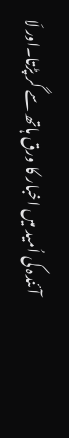آئندہ کی اُمید میں اخبار کا ورق ہاتھ سے گر پڑتا۔اور لَا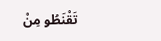تَقْنَطُو مِنْ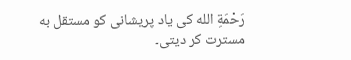رَحْمَةِ الله کی یاد پریشانی کو مستقل به مسترت کر دیتی۔